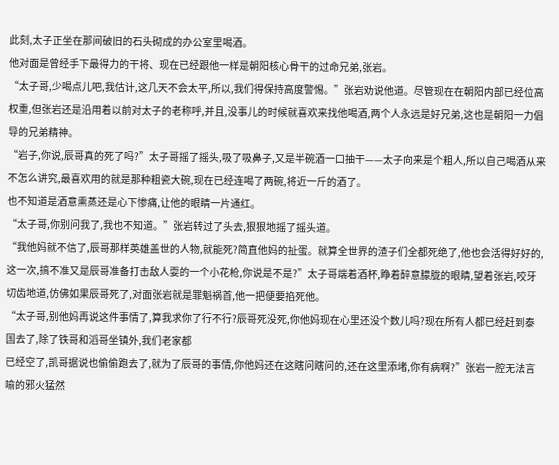此刻,太子正坐在那间破旧的石头砌成的办公室里喝酒。
他对面是曾经手下最得力的干将、现在已经跟他一样是朝阳核心骨干的过命兄弟,张岩。
“太子哥,少喝点儿吧,我估计,这几天不会太平,所以,我们得保持高度警惕。”张岩劝说他道。尽管现在在朝阳内部已经位高权重,但张岩还是沿用着以前对太子的老称呼,并且,没事儿的时候就喜欢来找他喝酒,两个人永远是好兄弟,这也是朝阳一力倡导的兄弟精神。
“岩子,你说,辰哥真的死了吗?”太子哥摇了摇头,吸了吸鼻子,又是半碗酒一口抽干——太子向来是个粗人,所以自己喝酒从来不怎么讲究,最喜欢用的就是那种粗瓷大碗,现在已经连喝了两碗,将近一斤的酒了。
也不知道是酒意熏蒸还是心下惨痛,让他的眼睛一片通红。
“太子哥,你别问我了,我也不知道。”张岩转过了头去,狠狠地摇了摇头道。
“我他妈就不信了,辰哥那样英雄盖世的人物,就能死?简直他妈的扯蛋。就算全世界的渣子们全都死绝了,他也会活得好好的,这一次,搞不准又是辰哥准备打击敌人耍的一个小花枪,你说是不是?”太子哥端着酒杯,睁着醉意朦胧的眼睛,望着张岩,咬牙切齿地道,仿佛如果辰哥死了,对面张岩就是罪魁祸首,他一把便要掐死他。
“太子哥,别他妈再说这件事情了,算我求你了行不行?辰哥死没死,你他妈现在心里还没个数儿吗?现在所有人都已经赶到泰国去了,除了铁哥和滔哥坐镇外,我们老家都
已经空了,凯哥据说也偷偷跑去了,就为了辰哥的事情,你他妈还在这瞎问瞎问的,还在这里添堵,你有病啊?”张岩一腔无法言喻的邪火猛然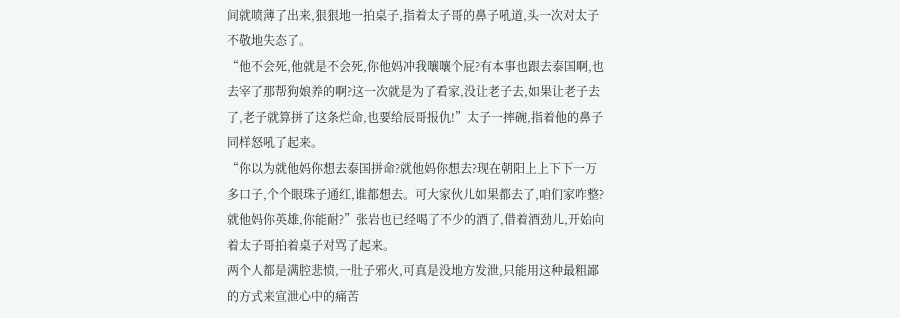间就喷薄了出来,狠狠地一拍桌子,指着太子哥的鼻子吼道,头一次对太子不敬地失态了。
“他不会死,他就是不会死,你他妈冲我嚷嚷个屁?有本事也跟去泰国啊,也去宰了那帮狗娘养的啊?这一次就是为了看家,没让老子去,如果让老子去了,老子就算拼了这条烂命,也要给辰哥报仇!”太子一摔碗,指着他的鼻子同样怒吼了起来。
“你以为就他妈你想去泰国拼命?就他妈你想去?现在朝阳上上下下一万多口子,个个眼珠子通红,谁都想去。可大家伙儿如果都去了,咱们家咋整?就他妈你英雄,你能耐?”张岩也已经喝了不少的酒了,借着酒劲儿,开始向着太子哥拍着桌子对骂了起来。
两个人都是满腔悲愤,一肚子邪火,可真是没地方发泄,只能用这种最粗鄙的方式来宣泄心中的痛苦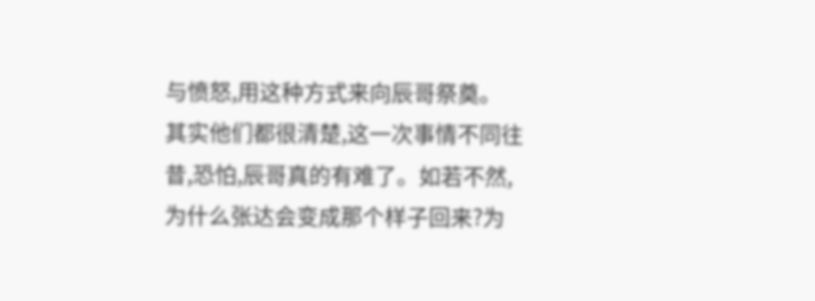与愤怒,用这种方式来向辰哥祭奠。
其实他们都很清楚,这一次事情不同往昔,恐怕,辰哥真的有难了。如若不然,为什么张达会变成那个样子回来?为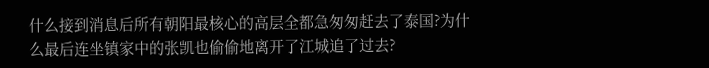什么接到消息后所有朝阳最核心的高层全都急匆匆赶去了泰国?为什么最后连坐镇家中的张凯也偷偷地离开了江城追了过去?